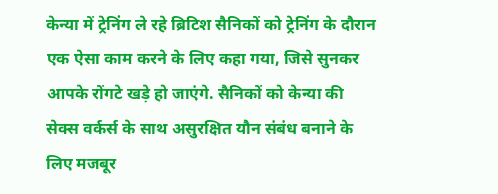केन्या में ट्रेनिंग ले रहे ब्रिटिश सैनिकों को ट्रेनिंग के दौरान एक ऐसा काम करने के लिए कहा गया, जिसे सुनकर आपके रोंगटे खड़े हो जाएंगे. सैनिकों को केन्या की सेक्स वर्कर्स के साथ असुरक्षित यौन संबंध बनाने के लिए मजबूर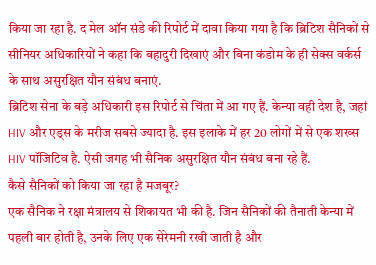किया जा रहा है. द मेल ऑन संडे की रिपोर्ट में दावा किया गया है कि ब्रिटिश सैनिकों से सीनियर अधिकारियों ने कहा कि बहादुरी दिखाएं और बिना कंडोम के ही सेक्स वर्कर्स के साथ असुरक्षित यौन संबंध बनाएं.
ब्रिटिश सेना के बड़े अधिकारी इस रिपोर्ट से चिंता में आ गए हैं. केन्या वही देश है, जहां HIV और एड्स के मरीज सबसे ज्यादा है. इस इलाके में हर 20 लोगों में से एक शख्स HIV पॉजिटिव है. ऐसी जगह भी सैनिक असुरक्षित यौन संबंध बना रहे हैं.
कैसे सैनिकों को किया जा रहा है मजबूर?
एक सैनिक ने रक्षा मंत्रालय से शिकायत भी की है. जिन सैनिकों की तैनाती केन्या में पहली बार होती है, उनके लिए एक सेरेमनी रखी जाती है और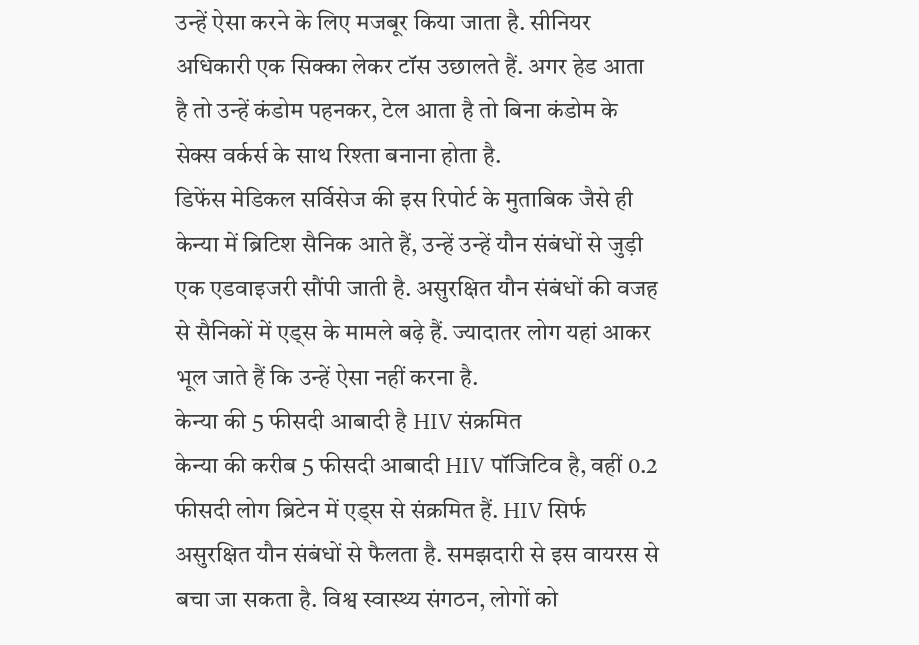उन्हें ऐसा करने के लिए मजबूर किया जाता है. सीनियर अधिकारी एक सिक्का लेकर टॉस उछालते हैं. अगर हेड आता है तो उन्हें कंडोम पहनकर, टेल आता है तो बिना कंडोम के सेक्स वर्कर्स के साथ रिश्ता बनाना होता है.
डिफेंस मेडिकल सर्विसेज की इस रिपोर्ट के मुताबिक जैसे ही केन्या में ब्रिटिश सैनिक आते हैं, उन्हें उन्हें यौन संबंधों से जुड़ी एक एडवाइजरी सौंपी जाती है. असुरक्षित यौन संबंधों की वजह से सैनिकों में एड्स के मामले बढ़े हैं. ज्यादातर लोग यहां आकर भूल जाते हैं कि उन्हें ऐसा नहीं करना है.
केन्या की 5 फीसदी आबादी है HIV संक्रमित
केन्या की करीब 5 फीसदी आबादी HIV पॉजिटिव है, वहीं 0.2 फीसदी लोग ब्रिटेन में एड्स से संक्रमित हैं. HIV सिर्फ असुरक्षित यौन संबंधों से फैलता है. समझदारी से इस वायरस से बचा जा सकता है. विश्व स्वास्थ्य संगठन, लोगों को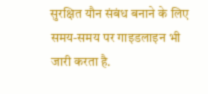सुरक्षित यौन संबंध बनाने के लिए समय-समय पर गाइडलाइन भी जारी करता है.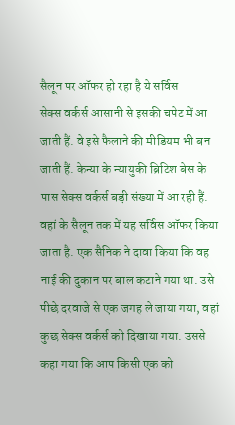सैलून पर ऑफर हो रहा है ये सर्विस
सेक्स वर्कर्स आसानी से इसकी चपेट में आ जाती हैं. वे इसे फैलाने की मीडियम भी बन जाती हैं. केन्या के न्यायुकी ब्रिटिश बेस के पास सेक्स वर्कर्स बड़ी संख्या में आ रही हैं. वहां के सैलून तक में यह सर्विस ऑफर किया जाता है. एक सैनिक ने दावा किया कि वह नाई की दुकान पर बाल कटाने गया था. उसे पीछे दरवाजे से एक जगह ले जाया गया, वहां कुछ सेक्स वर्कर्स को दिखाया गया. उससे कहा गया कि आप किसी एक को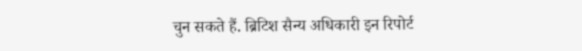चुन सकते हैं. ब्रिटिश सैन्य अधिकारी इन रिपोर्ट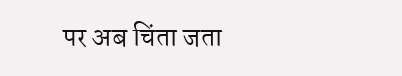पर अब चिंता जता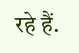रहे हैं.